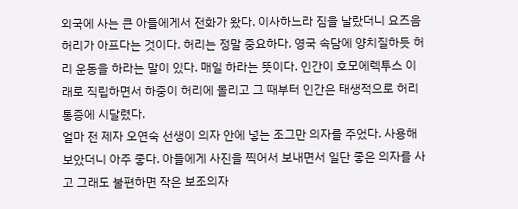외국에 사는 큰 아들에게서 전화가 왔다. 이사하느라 짐을 날랐더니 요즈음 허리가 아프다는 것이다. 허리는 정말 중요하다. 영국 속담에 양치질하듯 허리 운동을 하라는 말이 있다. 매일 하라는 뜻이다. 인간이 호모에렉투스 이래로 직립하면서 하중이 허리에 몰리고 그 때부터 인간은 태생적으로 허리 통증에 시달렸다.
얼마 전 제자 오연숙 선생이 의자 안에 넣는 조그만 의자를 주었다. 사용해보았더니 아주 좋다. 아들에게 사진을 찍어서 보내면서 일단 좋은 의자를 사고 그래도 불편하면 작은 보조의자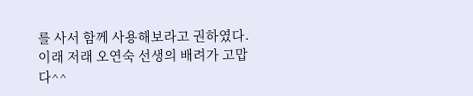를 사서 함께 사용해보라고 권하였다.
이래 저래 오연숙 선생의 배려가 고맙다^^